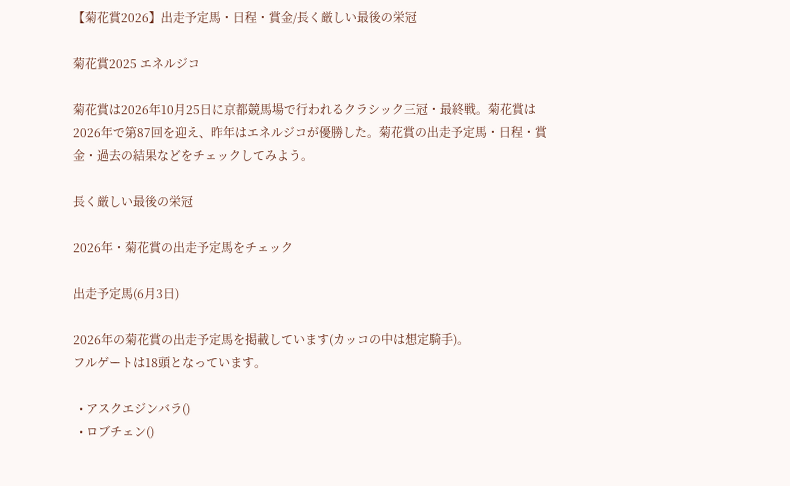【菊花賞2026】出走予定馬・日程・賞金/長く厳しい最後の栄冠

菊花賞2025 エネルジコ

菊花賞は2026年10月25日に京都競馬場で行われるクラシック三冠・最終戦。菊花賞は2026年で第87回を迎え、昨年はエネルジコが優勝した。菊花賞の出走予定馬・日程・賞金・過去の結果などをチェックしてみよう。

長く厳しい最後の栄冠

2026年・菊花賞の出走予定馬をチェック

出走予定馬(6月3日)

2026年の菊花賞の出走予定馬を掲載しています(カッコの中は想定騎手)。
フルゲートは18頭となっています。

  • アスクエジンバラ()
  • ロブチェン()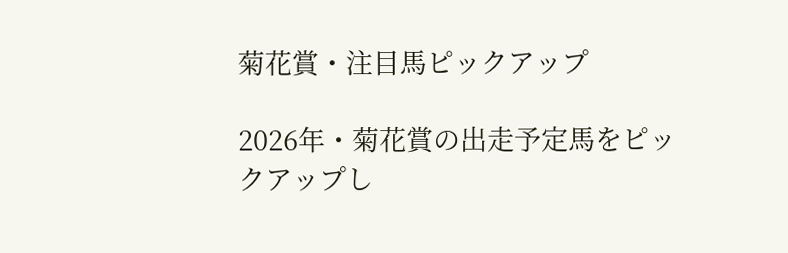菊花賞・注目馬ピックアップ

2026年・菊花賞の出走予定馬をピックアップし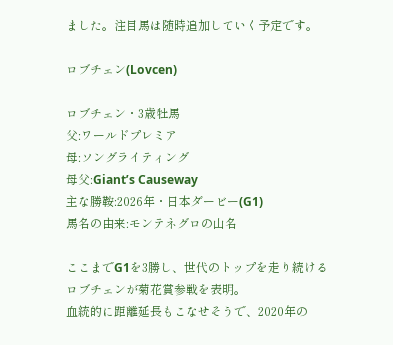ました。注目馬は随時追加していく予定です。

ロブチェン(Lovcen)

ロブチェン・3歳牡馬
父:ワールドプレミア
母:ソングライティング
母父:Giant’s Causeway
主な勝鞍:2026年・日本ダービー(G1)
馬名の由来:モンテネグロの山名

ここまでG1を3勝し、世代のトップを走り続けるロブチェンが菊花賞参戦を表明。
血統的に距離延長もこなせそうで、2020年の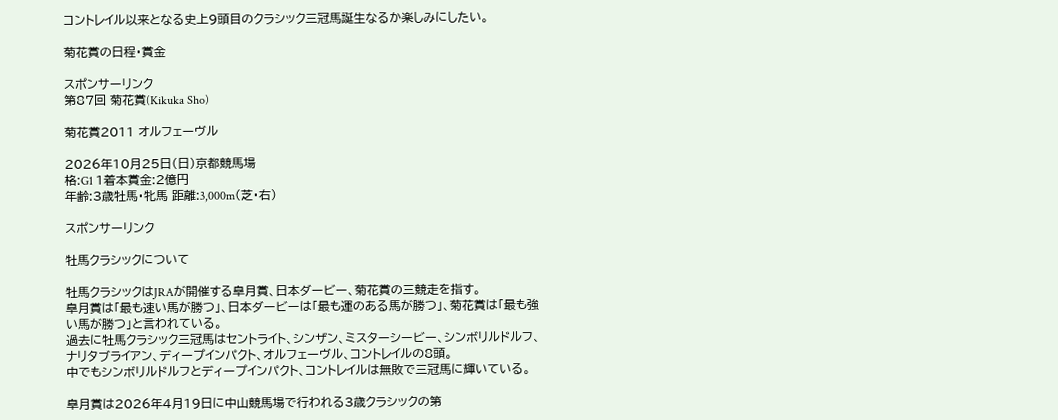コントレイル以来となる史上9頭目のクラシック三冠馬誕生なるか楽しみにしたい。

菊花賞の日程・賞金

スポンサーリンク
第87回 菊花賞(Kikuka Sho)

菊花賞2011 オルフェーヴル

2026年10月25日(日)京都競馬場
格:G1 1着本賞金:2億円
年齢:3歳牡馬・牝馬 距離:3,000m(芝・右)

スポンサーリンク

牡馬クラシックについて

牡馬クラシックはJRAが開催する皐月賞、日本ダービー、菊花賞の三競走を指す。
皐月賞は「最も速い馬が勝つ」、日本ダービーは「最も運のある馬が勝つ」、菊花賞は「最も強い馬が勝つ」と言われている。
過去に牡馬クラシック三冠馬はセントライト、シンザン、ミスターシービー、シンボリルドルフ、ナリタブライアン、ディープインパクト、オルフェーヴル、コントレイルの8頭。
中でもシンボリルドルフとディープインパクト、コントレイルは無敗で三冠馬に輝いている。

皐月賞は2026年4月19日に中山競馬場で行われる3歳クラシックの第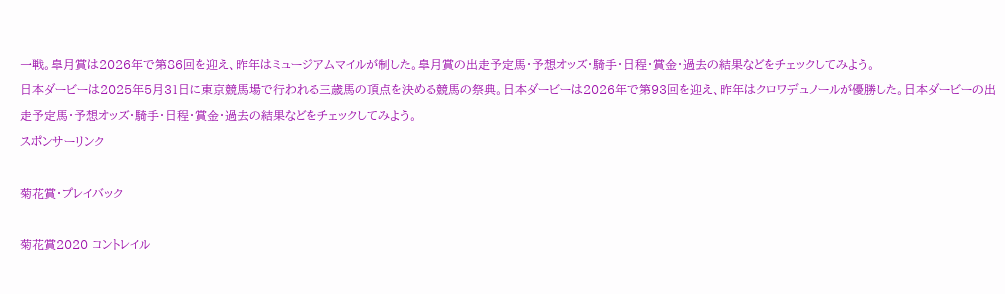一戦。皐月賞は2026年で第86回を迎え、昨年はミュージアムマイルが制した。皐月賞の出走予定馬・予想オッズ・騎手・日程・賞金・過去の結果などをチェックしてみよう。
日本ダービーは2025年5月31日に東京競馬場で行われる三歳馬の頂点を決める競馬の祭典。日本ダービーは2026年で第93回を迎え、昨年はクロワデュノールが優勝した。日本ダービーの出走予定馬・予想オッズ・騎手・日程・賞金・過去の結果などをチェックしてみよう。
スポンサーリンク

菊花賞・プレイバック

菊花賞2020 コントレイル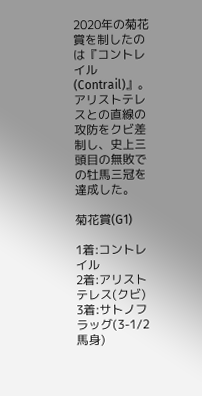2020年の菊花賞を制したのは『コントレイル(Contrail)』。アリストテレスとの直線の攻防をクビ差制し、史上三頭目の無敗での牡馬三冠を達成した。

菊花賞(G1)

1着:コントレイル
2着:アリストテレス(クビ)
3着:サトノフラッグ(3-1/2馬身)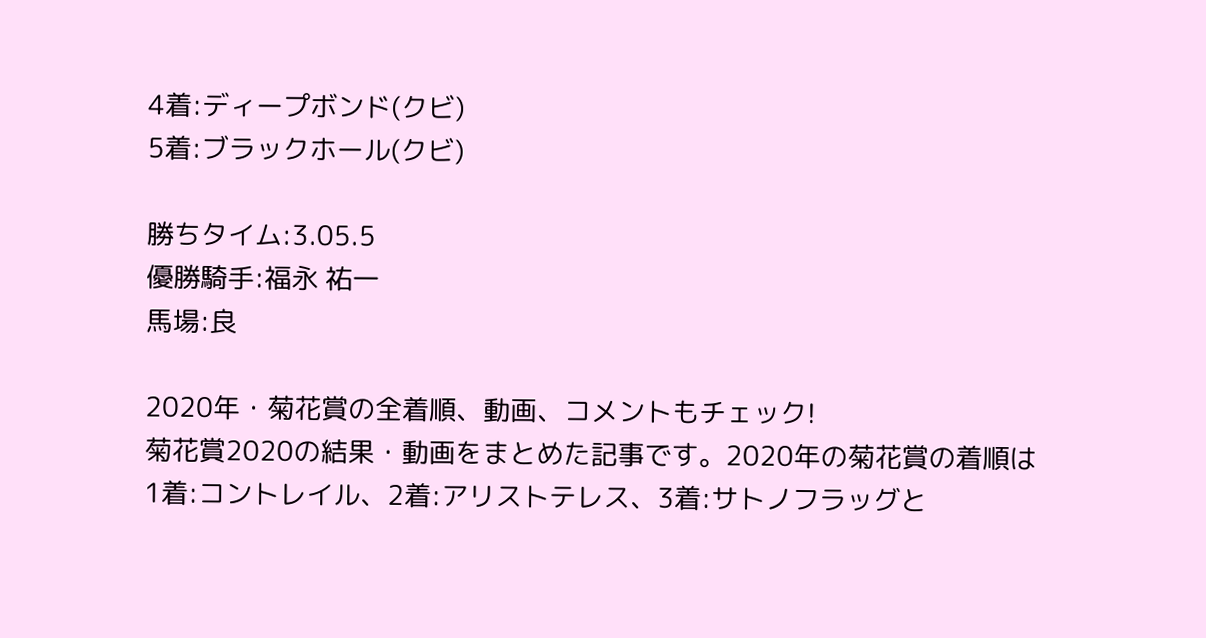4着:ディープボンド(クビ)
5着:ブラックホール(クビ)

勝ちタイム:3.05.5
優勝騎手:福永 祐一
馬場:良

2020年・菊花賞の全着順、動画、コメントもチェック!
菊花賞2020の結果・動画をまとめた記事です。2020年の菊花賞の着順は1着:コントレイル、2着:アリストテレス、3着:サトノフラッグと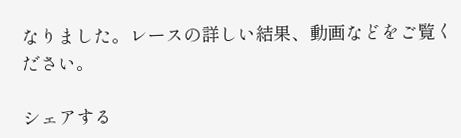なりました。レースの詳しい結果、動画などをご覧ください。

シェアする